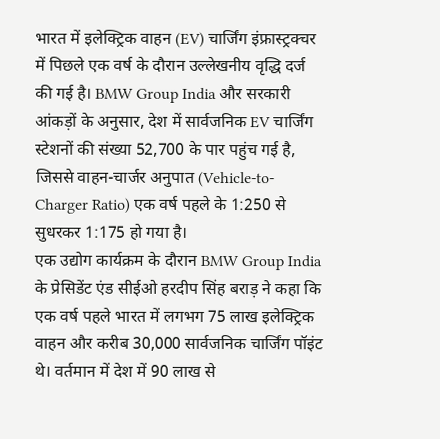भारत में इलेक्ट्रिक वाहन (EV) चार्जिंग इंफ्रास्ट्रक्चर में पिछले एक वर्ष के दौरान उल्लेखनीय वृद्धि दर्ज की गई है। BMW Group India और सरकारी आंकड़ों के अनुसार, देश में सार्वजनिक EV चार्जिंग स्टेशनों की संख्या 52,700 के पार पहुंच गई है, जिससे वाहन-चार्जर अनुपात (Vehicle-to-Charger Ratio) एक वर्ष पहले के 1:250 से सुधरकर 1:175 हो गया है।
एक उद्योग कार्यक्रम के दौरान BMW Group India के प्रेसिडेंट एंड सीईओ हरदीप सिंह बराड़ ने कहा कि एक वर्ष पहले भारत में लगभग 75 लाख इलेक्ट्रिक वाहन और करीब 30,000 सार्वजनिक चार्जिंग पॉइंट थे। वर्तमान में देश में 90 लाख से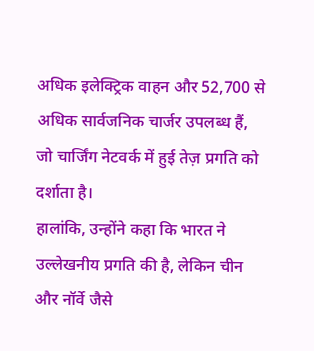अधिक इलेक्ट्रिक वाहन और 52,700 से अधिक सार्वजनिक चार्जर उपलब्ध हैं, जो चार्जिंग नेटवर्क में हुई तेज़ प्रगति को दर्शाता है।
हालांकि, उन्होंने कहा कि भारत ने उल्लेखनीय प्रगति की है, लेकिन चीन और नॉर्वे जैसे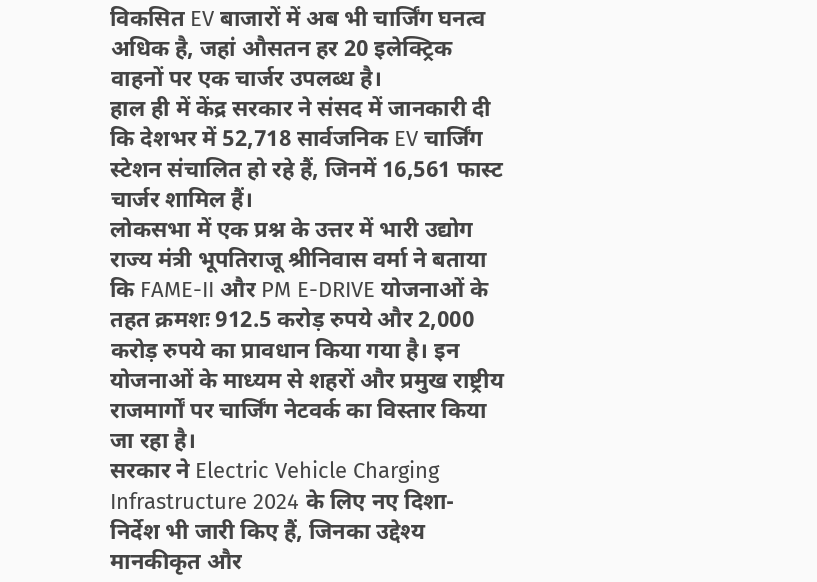विकसित EV बाजारों में अब भी चार्जिंग घनत्व अधिक है, जहां औसतन हर 20 इलेक्ट्रिक वाहनों पर एक चार्जर उपलब्ध है।
हाल ही में केंद्र सरकार ने संसद में जानकारी दी कि देशभर में 52,718 सार्वजनिक EV चार्जिंग स्टेशन संचालित हो रहे हैं, जिनमें 16,561 फास्ट चार्जर शामिल हैं।
लोकसभा में एक प्रश्न के उत्तर में भारी उद्योग राज्य मंत्री भूपतिराजू श्रीनिवास वर्मा ने बताया कि FAME-II और PM E-DRIVE योजनाओं के तहत क्रमशः 912.5 करोड़ रुपये और 2,000 करोड़ रुपये का प्रावधान किया गया है। इन योजनाओं के माध्यम से शहरों और प्रमुख राष्ट्रीय राजमार्गों पर चार्जिंग नेटवर्क का विस्तार किया जा रहा है।
सरकार ने Electric Vehicle Charging Infrastructure 2024 के लिए नए दिशा-निर्देश भी जारी किए हैं, जिनका उद्देश्य मानकीकृत और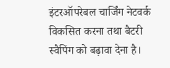इंटरऑपरेबल चार्जिंग नेटवर्क विकसित करना तथा बैटरी स्वैपिंग को बढ़ावा देना है।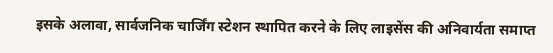इसके अलावा, सार्वजनिक चार्जिंग स्टेशन स्थापित करने के लिए लाइसेंस की अनिवार्यता समाप्त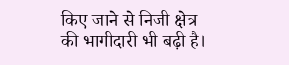किए जाने से निजी क्षेत्र की भागीदारी भी बढ़ी है।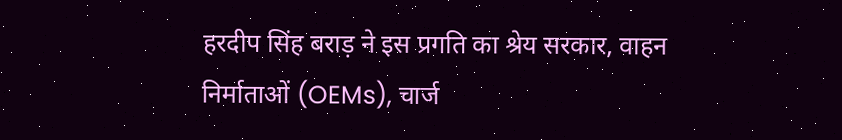हरदीप सिंह बराड़ ने इस प्रगति का श्रेय सरकार, वाहन निर्माताओं (OEMs), चार्ज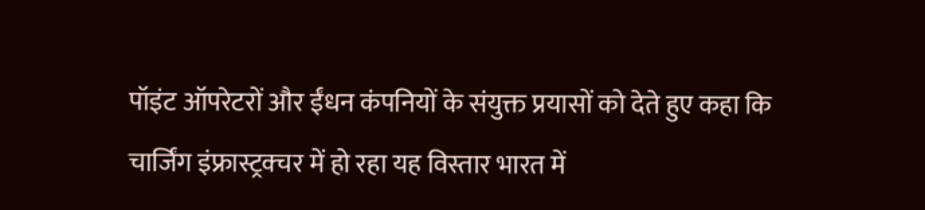पॉइंट ऑपरेटरों और ईंधन कंपनियों के संयुक्त प्रयासों को देते हुए कहा कि चार्जिंग इंफ्रास्ट्रक्चर में हो रहा यह विस्तार भारत में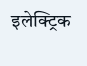इलेक्ट्रिक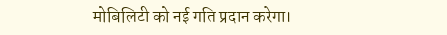मोबिलिटी को नई गति प्रदान करेगा।